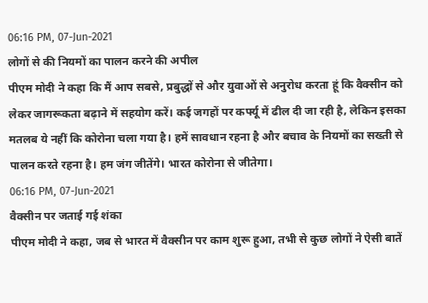06:16 PM, 07-Jun-2021
लोगों से की नियमों का पालन करने की अपील
पीएम मोदी ने कहा कि मैं आप सबसे, प्रबुद्धों से और युवाओं से अनुरोध करता हूं कि वैक्सीन को लेकर जागरूकता बढ़ाने में सहयोग करें। कई जगहों पर कर्फ्यू में ढील दी जा रही है, लेकिन इसका मतलब ये नहीं कि कोरोना चला गया है। हमें सावधान रहना है और बचाव के नियमों का सख्ती से पालन करते रहना है। हम जंग जीतेंगे। भारत कोरोना से जीतेगा।
06:16 PM, 07-Jun-2021
वैक्सीन पर जताई गई शंका
पीएम मोदी ने कहा, जब से भारत में वैक्सीन पर काम शुरू हुआ, तभी से कुछ लोगों ने ऐसी बातें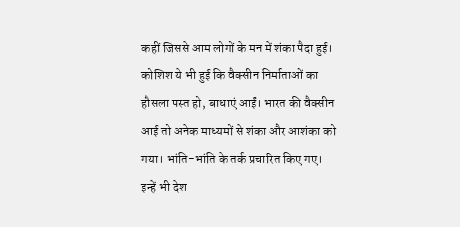कहीं जिससे आम लोगों के मन में शंका पैदा हुई। कोशिश ये भी हुई कि वैक्सीन निर्माताओं का हौसला पस्त हो, बाधाएं आईं। भारत की वैक्सीन आई तो अनेक माध्यमों से शंका और आशंका को गया। भांति-भांति के तर्क प्रचारित किए गए। इन्हें भी देश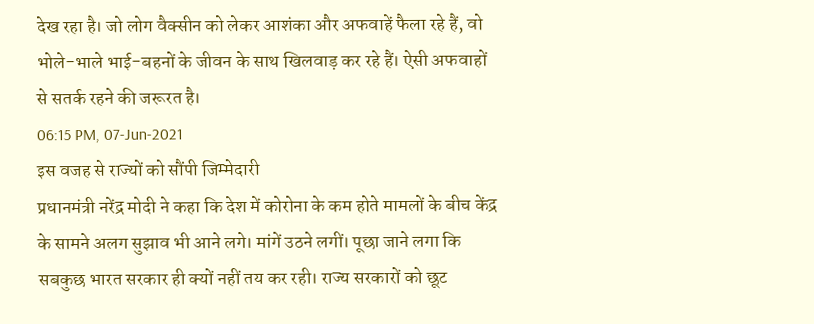देख रहा है। जो लोग वैक्सीन को लेकर आशंका और अफवाहें फैला रहे हैं, वो भोले-भाले भाई-बहनों के जीवन के साथ खिलवाड़ कर रहे हैं। ऐसी अफवाहों से सतर्क रहने की जरूरत है।
06:15 PM, 07-Jun-2021
इस वजह से राज्यों को सौंपी जिम्मेदारी
प्रधानमंत्री नरेंद्र मोदी ने कहा कि देश में कोरोना के कम होते मामलों के बीच केंद्र के सामने अलग सुझाव भी आने लगे। मांगें उठने लगीं। पूछा जाने लगा कि सबकुछ भारत सरकार ही क्यों नहीं तय कर रही। राज्य सरकारों को छूट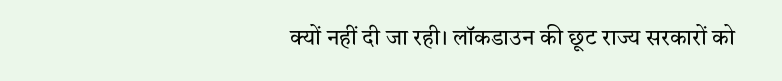क्यों नहीं दी जा रही। लॉकडाउन की छूट राज्य सरकारों को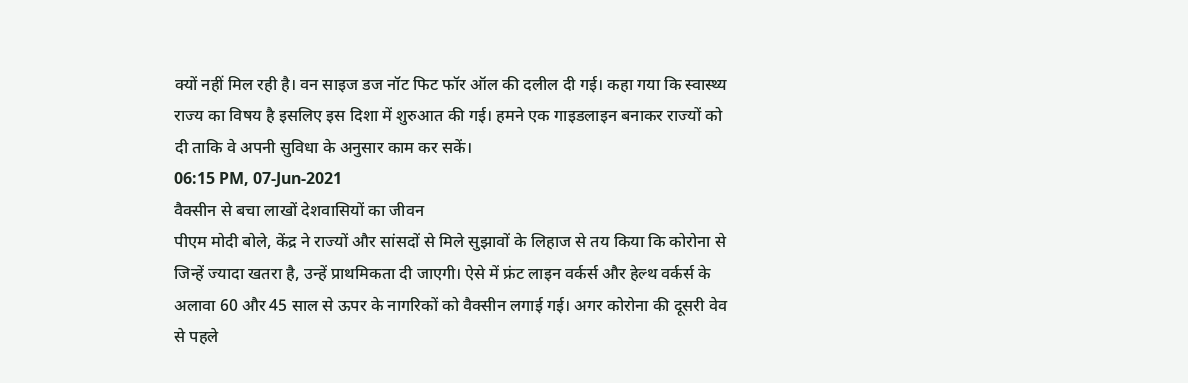क्यों नहीं मिल रही है। वन साइज डज नॉट फिट फॉर ऑल की दलील दी गई। कहा गया कि स्वास्थ्य राज्य का विषय है इसलिए इस दिशा में शुरुआत की गई। हमने एक गाइडलाइन बनाकर राज्यों को दी ताकि वे अपनी सुविधा के अनुसार काम कर सकें।
06:15 PM, 07-Jun-2021
वैक्सीन से बचा लाखों देशवासियों का जीवन
पीएम मोदी बोले, केंद्र ने राज्यों और सांसदों से मिले सुझावों के लिहाज से तय किया कि कोरोना से जिन्हें ज्यादा खतरा है, उन्हें प्राथमिकता दी जाएगी। ऐसे में फ्रंट लाइन वर्कर्स और हेल्थ वर्कर्स के अलावा 60 और 45 साल से ऊपर के नागरिकों को वैक्सीन लगाई गई। अगर कोरोना की दूसरी वेव से पहले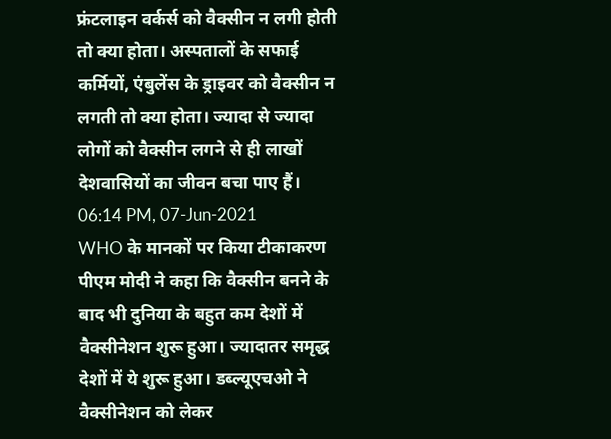फ्रंटलाइन वर्कर्स को वैक्सीन न लगी होती तो क्या होता। अस्पतालों के सफाई कर्मियों, एंबुलेंस के ड्राइवर को वैक्सीन न लगती तो क्या होता। ज्यादा से ज्यादा लोगों को वैक्सीन लगने से ही लाखों देशवासियों का जीवन बचा पाए हैं।
06:14 PM, 07-Jun-2021
WHO के मानकों पर किया टीकाकरण
पीएम मोदी ने कहा कि वैक्सीन बनने के बाद भी दुनिया के बहुत कम देशों में वैक्सीनेशन शुरू हुआ। ज्यादातर समृद्ध देशों में ये शुरू हुआ। डब्ल्यूएचओ ने वैक्सीनेशन को लेकर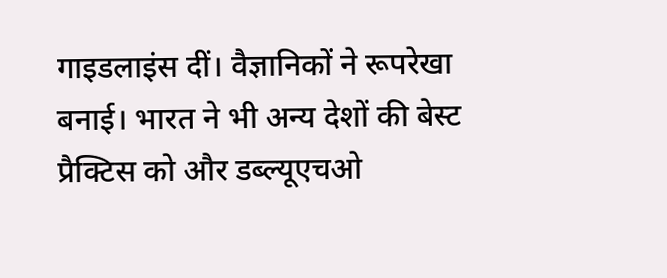गाइडलाइंस दीं। वैज्ञानिकों ने रूपरेखा बनाई। भारत ने भी अन्य देशों की बेस्ट प्रैक्टिस को और डब्ल्यूएचओ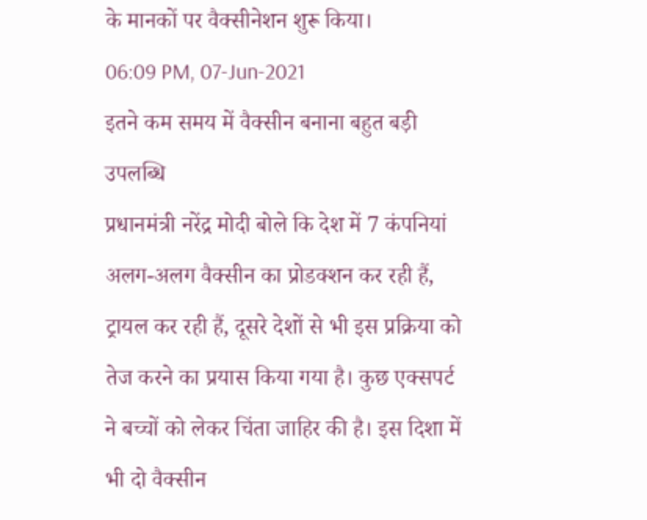के मानकों पर वैक्सीनेशन शुरू किया।
06:09 PM, 07-Jun-2021
इतने कम समय में वैक्सीन बनाना बहुत बड़ी उपलब्धि
प्रधानमंत्री नरेंद्र मोदी बोले कि देश में 7 कंपनियां अलग-अलग वैक्सीन का प्रोडक्शन कर रही हैं, ट्रायल कर रही हैं, दूसरे देशों से भी इस प्रक्रिया को तेज करने का प्रयास किया गया है। कुछ एक्सपर्ट ने बच्चों को लेकर चिंता जाहिर की है। इस दिशा में भी दो वैक्सीन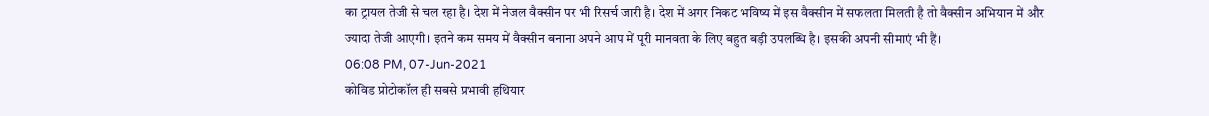का ट्रायल तेजी से चल रहा है। देश में नेजल वैक्सीन पर भी रिसर्च जारी है। देश में अगर निकट भविष्य में इस वैक्सीन में सफलता मिलती है तो वैक्सीन अभियान में और ज्यादा तेजी आएगी। इतने कम समय में वैक्सीन बनाना अपने आप में पूरी मानवता के लिए बहुत बड़ी उपलब्धि है। इसकी अपनी सीमाएं भी हैं।
06:08 PM, 07-Jun-2021
कोविड प्रोटोकॉल ही सबसे प्रभावी हथियार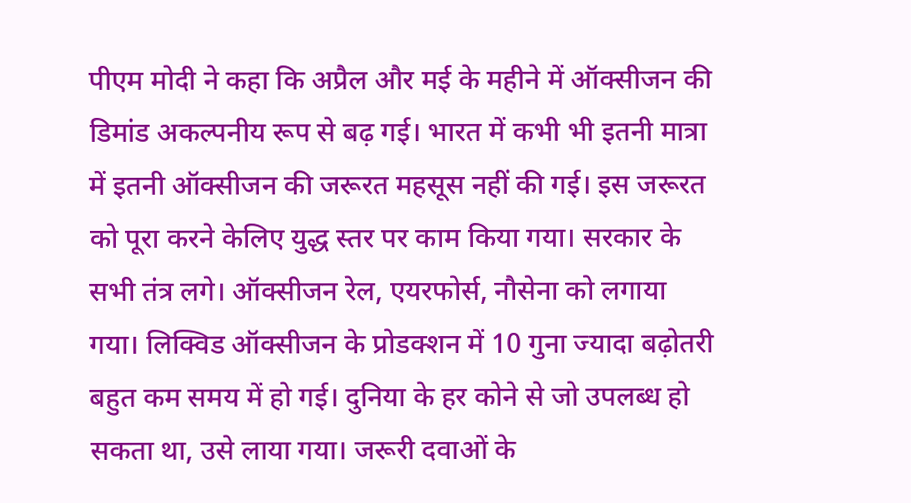पीएम मोदी ने कहा कि अप्रैल और मई के महीने में ऑक्सीजन की डिमांड अकल्पनीय रूप से बढ़ गई। भारत में कभी भी इतनी मात्रा में इतनी ऑक्सीजन की जरूरत महसूस नहीं की गई। इस जरूरत को पूरा करने केलिए युद्ध स्तर पर काम किया गया। सरकार के सभी तंत्र लगे। ऑक्सीजन रेल, एयरफोर्स, नौसेना को लगाया गया। लिक्विड ऑक्सीजन के प्रोडक्शन में 10 गुना ज्यादा बढ़ोतरी बहुत कम समय में हो गई। दुनिया के हर कोने से जो उपलब्ध हो सकता था, उसे लाया गया। जरूरी दवाओं के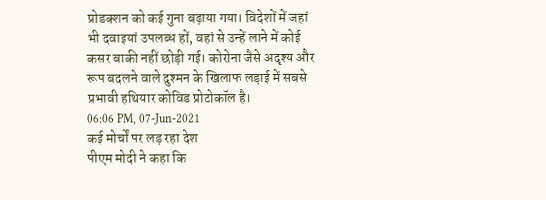प्रोडक्शन को कई गुना बढ़ाया गया। विदेशों में जहां भी दवाइयां उपलब्ध हों, वहां से उन्हें लाने में कोई कसर बाकी नहीं छोड़ी गई। कोरोना जैसे अदृश्य और रूप बदलने वाले दुश्मन के खिलाफ लड़ाई में सबसे प्रभावी हथियार कोविड प्रोटोकॉल है।
06:06 PM, 07-Jun-2021
कई मोर्चों पर लड़ रहा देश
पीएम मोदी ने कहा कि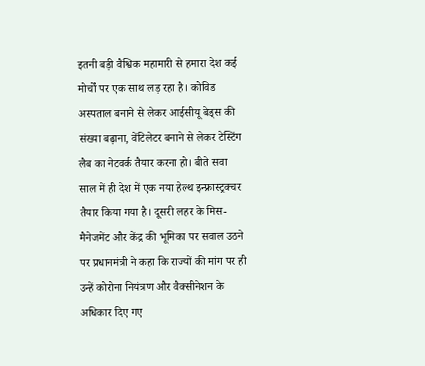इतनी बड़ी वैश्विक महामारी से हमारा देश कई मोर्चों पर एक साथ लड़ रहा है। कोविड अस्पताल बनाने से लेकर आईसीयू बेड्स की संख्या बढ़ाना, वेंटिलेटर बनाने से लेकर टेस्टिंग लैब का नेटवर्क तैयार करना हो। बीते सवा साल में ही देश में एक नया हेल्थ इन्फ्रास्ट्रक्चर तैयार किया गया है। दूसरी लहर के मिस-मैनेजमेंट और केंद्र की भूमिका पर सवाल उठने पर प्रधानमंत्री ने कहा कि राज्यों की मांग पर ही उन्हें कोरोना नियंत्रण और वैक्सीनेशन के अधिकार दिए गए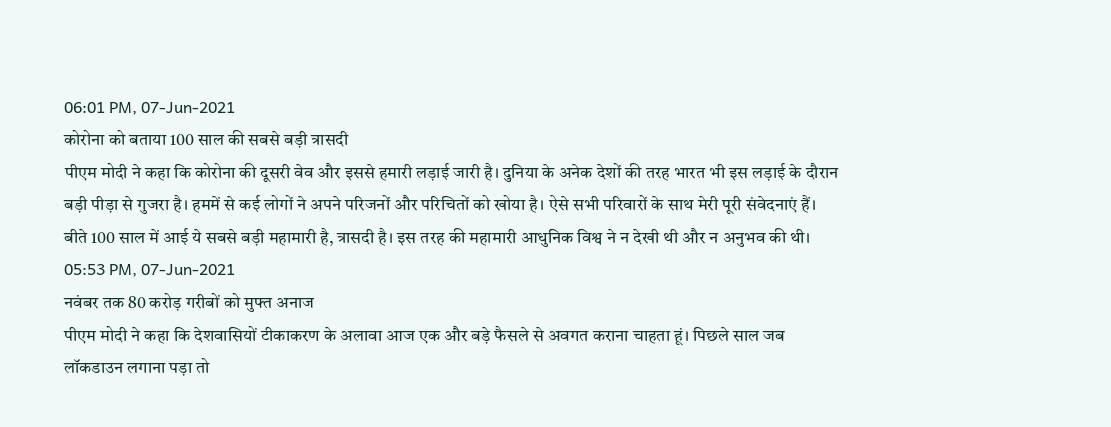06:01 PM, 07-Jun-2021
कोरोना को बताया 100 साल की सबसे बड़ी त्रासदी
पीएम मोदी ने कहा कि कोरोना की दूसरी वेव और इससे हमारी लड़ाई जारी है। दुनिया के अनेक देशों की तरह भारत भी इस लड़ाई के दौरान बड़ी पीड़ा से गुजरा है। हममें से कई लोगों ने अपने परिजनों और परिचितों को खोया है। ऐसे सभी परिवारों के साथ मेरी पूरी संवेदनाएं हैं। बीते 100 साल में आई ये सबसे बड़ी महामारी है, त्रासदी है। इस तरह की महामारी आधुनिक विश्व ने न देखी थी और न अनुभव की थी।
05:53 PM, 07-Jun-2021
नवंबर तक 80 करोड़ गरीबों को मुफ्त अनाज
पीएम मोदी ने कहा कि देशवासियों टीकाकरण के अलावा आज एक और बड़े फैसले से अवगत कराना चाहता हूं। पिछले साल जब लॉकडाउन लगाना पड़ा तो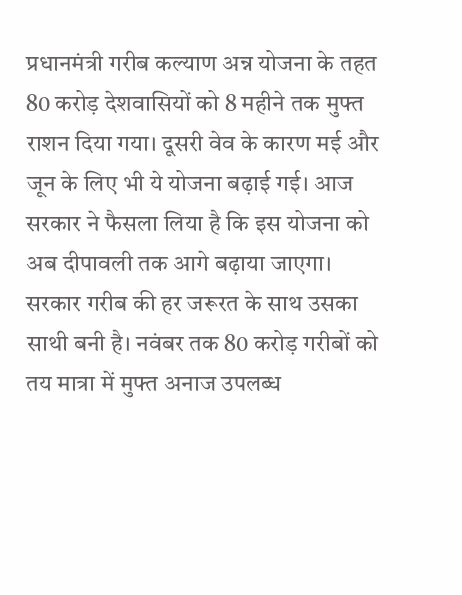प्रधानमंत्री गरीब कल्याण अन्न योजना के तहत 80 करोड़ देशवासियों को 8 महीने तक मुफ्त राशन दिया गया। दूसरी वेव के कारण मई और जून के लिए भी ये योजना बढ़ाई गई। आज सरकार ने फैसला लिया है कि इस योजना को अब दीपावली तक आगे बढ़ाया जाएगा। सरकार गरीब की हर जरूरत के साथ उसका साथी बनी है। नवंबर तक 80 करोड़ गरीबों को तय मात्रा में मुफ्त अनाज उपलब्ध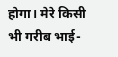होगा। मेरे किसी भी गरीब भाई-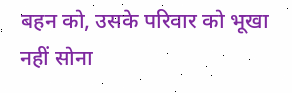बहन को, उसके परिवार को भूखा नहीं सोना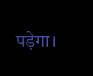पड़ेगा।